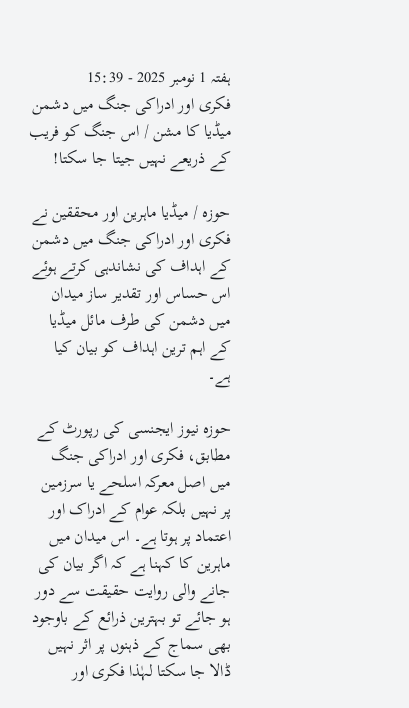ہفتہ 1 نومبر 2025 - 15:39
فکری اور ادراکی جنگ میں دشمن میڈیا کا مشن / اس جنگ کو فریب کے ذریعے نہیں جیتا جا سکتا!

حوزہ / میڈیا ماہرین اور محققین نے فکری اور ادراکی جنگ میں دشمن کے اہداف کی نشاندہی کرتے ہوئے اس حساس اور تقدیر ساز میدان میں دشمن کی طرف مائل میڈیا کے اہم ترین اہداف کو بیان کیا ہے۔

حوزہ نیوز ایجنسی کی رپورٹ کے مطابق، فکری اور ادراکی جنگ میں اصل معرکہ اسلحے یا سرزمین پر نہیں بلکہ عوام کے ادراک اور اعتماد پر ہوتا ہے۔ اس میدان میں ماہرین کا کہنا ہے کہ اگر بیان کی جانے والی روایت حقیقت سے دور ہو جائے تو بہترین ذرائع کے باوجود بھی سماج کے ذہنوں پر اثر نہیں ڈالا جا سکتا لہٰذا فکری اور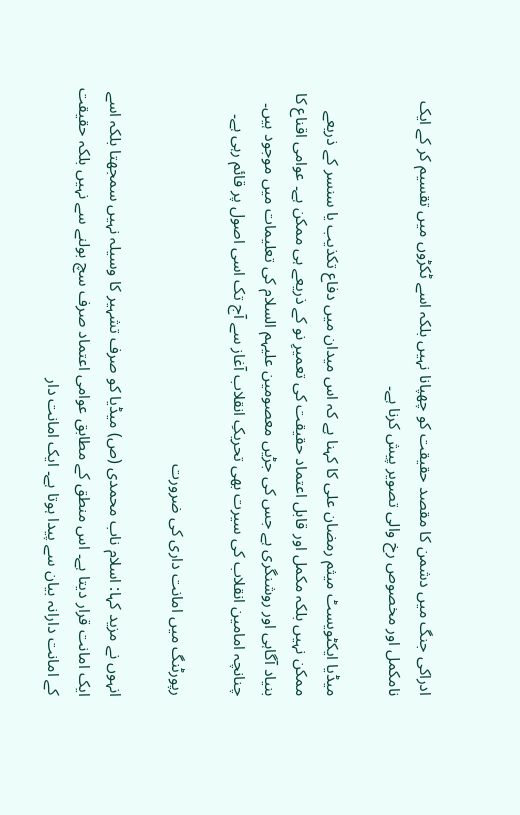ادراکی جنگ میں دشمن کا مقصد حقیقت کو چھپانا نہیں بلکہ اسے ٹکڑوں میں تقسیم کر کے ایک نامکمل اور مخصوص رخ والی تصویر پیش کرنا ہے۔

میڈیا ایکٹویسٹ میثم رمضان علی کا کہنا ہے کہ اس میدان میں دفاع تکذیب یا سنسر کے ذریعے ممکن نہیں بلکہ مکمل اور قابل اعتماد حقیقت کی تعمیرِ نو کے ذریعے ہی ممکن ہے۔ عوامی اقناع کا بنیاد آگاہی اور روشنگری ہے جس کی جڑیں معصومین علیہم السلام کی تعلیمات میں موجود ہیں۔ چنانچہ امامین انقلاب کی سیرت بھی تحریکِ انقلاب آغاز سے آج تک اسی اصول پر قائم رہی ہے۔

رپورٹنگ میں امانت داری کی ضرورت

انہوں نے مزید کہا: اسلام ناب محمدی (ص) میڈیا کو صرف تشہیر کا وسیلہ نہیں سمجھتا بلکہ اسے ایک امانت قرار دیتا ہے۔ اس منطق کے مطابق عوامی اعتماد صرف سچ بولنے سے نہیں بلکہ حقیقت کے امانت دارانہ بیان سے پیدا ہوتا ہے۔ ایک امانت دار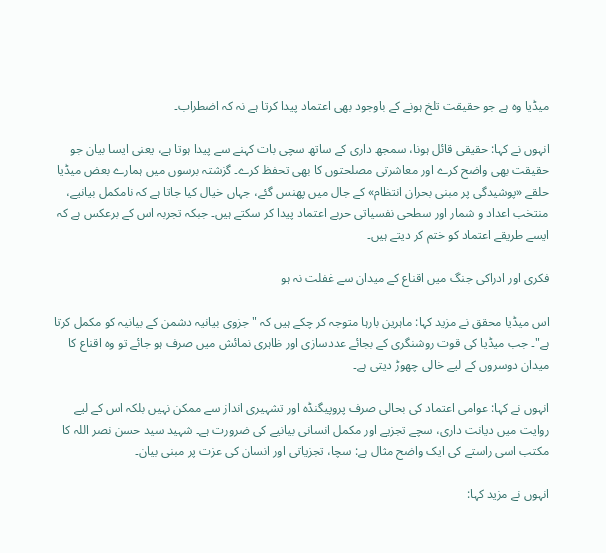میڈیا وہ ہے جو حقیقت تلخ ہونے کے باوجود بھی اعتماد پیدا کرتا ہے نہ کہ اضطراب۔

انہوں نے کہا: حقیقی قائل ہونا، سمجھ داری کے ساتھ سچی بات کہنے سے پیدا ہوتا ہے، یعنی ایسا بیان جو حقیقت بھی واضح کرے اور معاشرتی مصلحتوں کا بھی تحفظ کرے۔ گزشتہ برسوں میں ہمارے بعض میڈیا حلقے «پوشیدگی پر مبنی بحران انتظام» کے جال میں پھنس گئے، جہاں خیال کیا جاتا ہے کہ نامکمل بیانیے، منتخب اعداد و شمار اور سطحی نفسیاتی حربے اعتماد پیدا کر سکتے ہیں۔ جبکہ تجربہ اس کے برعکس ہے کہ ایسے طریقے اعتماد کو ختم کر دیتے ہیں۔

فکری اور ادراکی جنگ میں اقناع کے میدان سے غفلت نہ ہو

اس میڈیا محقق نے مزید کہا: ماہرین بارہا متوجہ کر چکے ہیں کہ "جزوی بیانیہ دشمن کے بیانیہ کو مکمل کرتا ہے"۔ جب میڈیا کی قوت روشنگری کے بجائے عددسازی اور ظاہری نمائش میں صرف ہو جائے تو وہ اقناع کا میدان دوسروں کے لیے خالی چھوڑ دیتی ہے۔

انہوں نے کہا: عوامی اعتماد کی بحالی صرف پروپیگنڈہ اور تشہیری انداز سے ممکن نہیں بلکہ اس کے لیے روایت میں دیانت داری، سچے تجزیے اور مکمل انسانی بیانیے کی ضرورت ہے۔ شہید سید حسن نصر اللہ کا مکتب اسی راستے کی ایک واضح مثال ہے: سچا، تجزیاتی اور انسان کی عزت پر مبنی بیان۔

انہوں نے مزید کہا: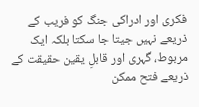فکری اور ادراکی جنگ کو فریب کے ذریعے نہیں جیتا جا سکتا بلکہ ایک مربوط، گہری اور قابلِ یقین حقیقت کے ذریعے فتح ممکن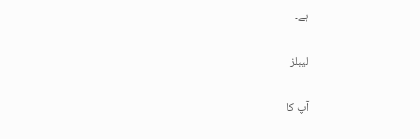ہے۔

لیبلز

آپ کا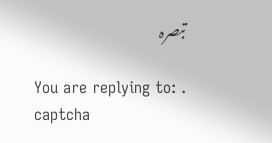تبصرہ

You are replying to: .
captcha